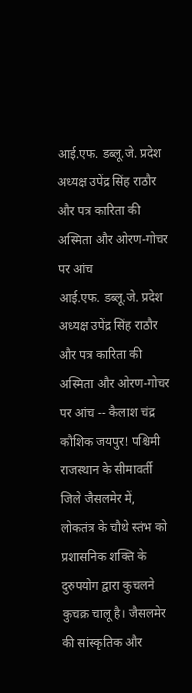आई.एफ. डब्लू.जे. प्रदेश अध्यक्ष उपेंद्र सिंह राठौर और पत्र कारिता की अस्मिता और ओरण-गोचर पर आंच
आई.एफ. डब्लू.जे. प्रदेश अध्यक्ष उपेंद्र सिंह राठौर और पत्र कारिता की अस्मिता और ओरण-गोचर पर आंच -- कैलाश चंद्र कौशिक जयपुर! पश्चिमी राजस्थान के सीमावर्ती जिले जैसलमेर में, लोकतंत्र के चौथे स्तंभ को प्रशासनिक शक्ति के दुरुपयोग द्वारा कुचलने कुचक्र चालू है। जैसलमेर की सांस्कृतिक और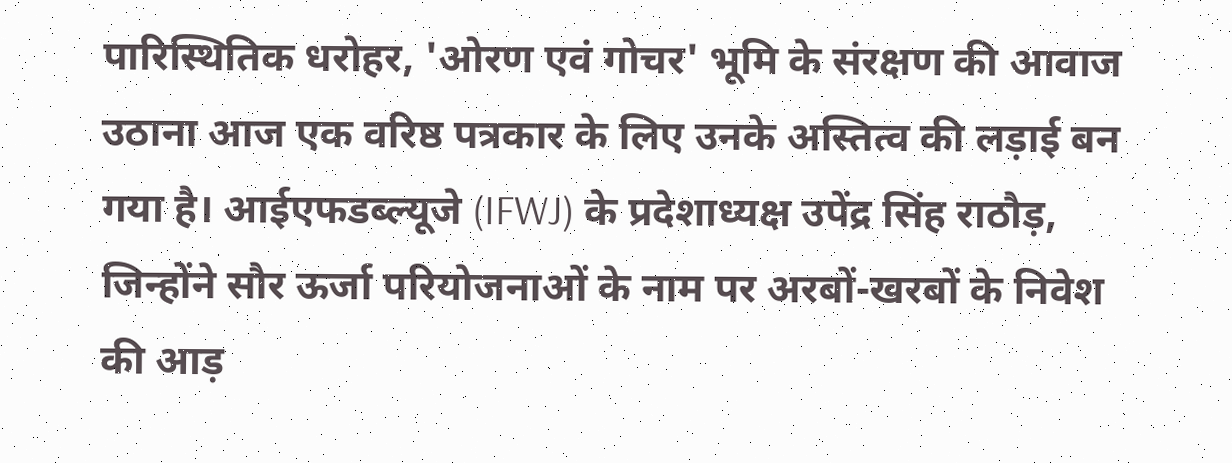पारिस्थितिक धरोहर, 'ओरण एवं गोचर' भूमि के संरक्षण की आवाज उठाना आज एक वरिष्ठ पत्रकार के लिए उनके अस्तित्व की लड़ाई बन गया है। आईएफडब्ल्यूजे (IFWJ) के प्रदेशाध्यक्ष उपेंद्र सिंह राठौड़, जिन्होंने सौर ऊर्जा परियोजनाओं के नाम पर अरबों-खरबों के निवेश की आड़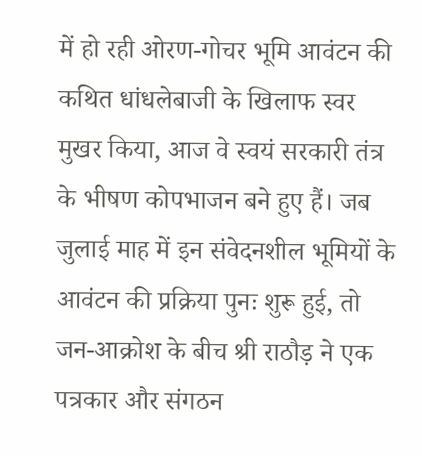में हो रही ओरण-गोचर भूमि आवंटन की कथित धांधलेबाजी के खिलाफ स्वर मुखर किया, आज वे स्वयं सरकारी तंत्र के भीषण कोपभाजन बने हुए हैं। जब जुलाई माह में इन संवेदनशील भूमियों के आवंटन की प्रक्रिया पुनः शुरू हुई, तो जन-आक्रोश के बीच श्री राठौड़ ने एक पत्रकार और संगठन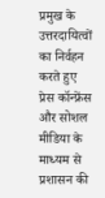प्रमुख के उत्तरदायित्वों का निर्वहन करते हुए प्रेस कॉन्फ्रेंस और सोशल मीडिया के माध्यम से प्रशासन की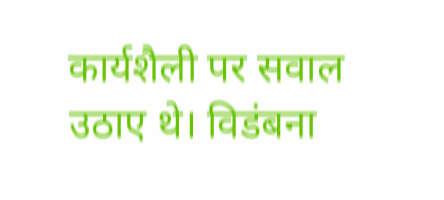कार्यशैली पर सवाल उठाए थे। विडंबना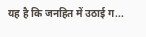यह है कि जनहित में उठाई ग...